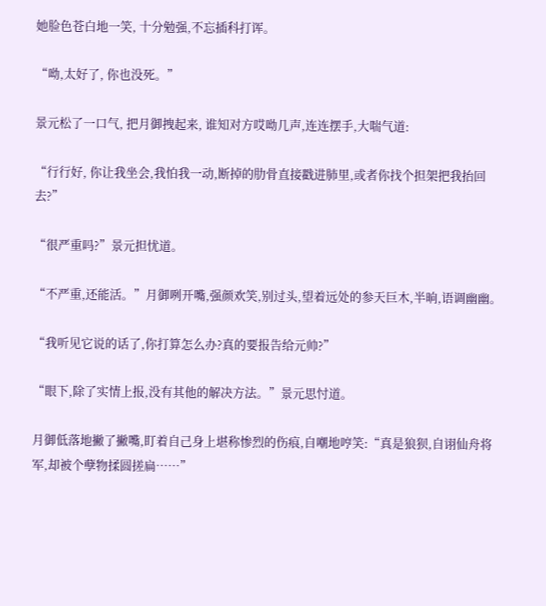她脸色苍白地一笑, 十分勉强,不忘插科打诨。

“呦,太好了, 你也没死。”

景元松了一口气, 把月御拽起来, 谁知对方哎呦几声,连连摆手,大喘气道:

“行行好, 你让我坐会,我怕我一动,断掉的肋骨直接戳进肺里,或者你找个担架把我抬回去?”

“很严重吗?”景元担忧道。

“不严重,还能活。”月御咧开嘴,强颜欢笑,别过头,望着远处的参天巨木,半晌,语调幽幽。

“我听见它说的话了,你打算怎么办?真的要报告给元帅?”

“眼下,除了实情上报,没有其他的解决方法。”景元思忖道。

月御低落地撇了撇嘴,盯着自己身上堪称惨烈的伤痕,自嘲地哼笑:“真是狼狈,自诩仙舟将军,却被个孽物揉圆搓扁……”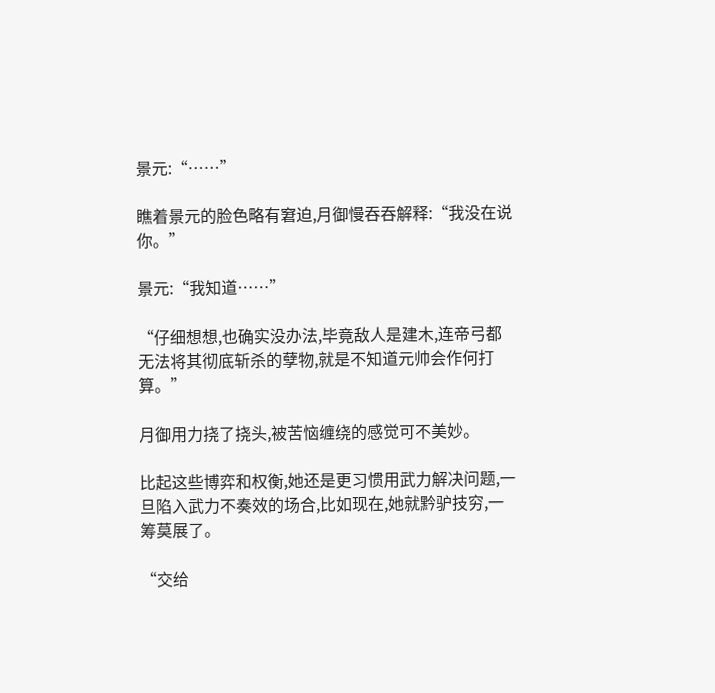景元:“……”

瞧着景元的脸色略有窘迫,月御慢吞吞解释:“我没在说你。”

景元:“我知道……”

“仔细想想,也确实没办法,毕竟敌人是建木,连帝弓都无法将其彻底斩杀的孽物,就是不知道元帅会作何打算。”

月御用力挠了挠头,被苦恼缠绕的感觉可不美妙。

比起这些博弈和权衡,她还是更习惯用武力解决问题,一旦陷入武力不奏效的场合,比如现在,她就黔驴技穷,一筹莫展了。

“交给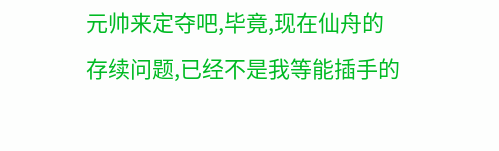元帅来定夺吧,毕竟,现在仙舟的存续问题,已经不是我等能插手的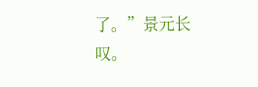了。”景元长叹。